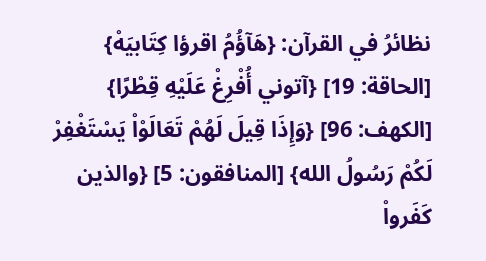نظائرُ في القرآن: {هَآؤُمُ اقرؤا كِتَابيَهْ} [الحاقة: 19] {آتوني أُفْرِغْ عَلَيْهِ قِطْرًا} [الكهف: 96] {وَإِذَا قِيلَ لَهُمْ تَعَالَوْاْ يَسْتَغْفِرْ لَكُمْ رَسُولُ الله} [المنافقون: 5] {والذين كَفَرواْ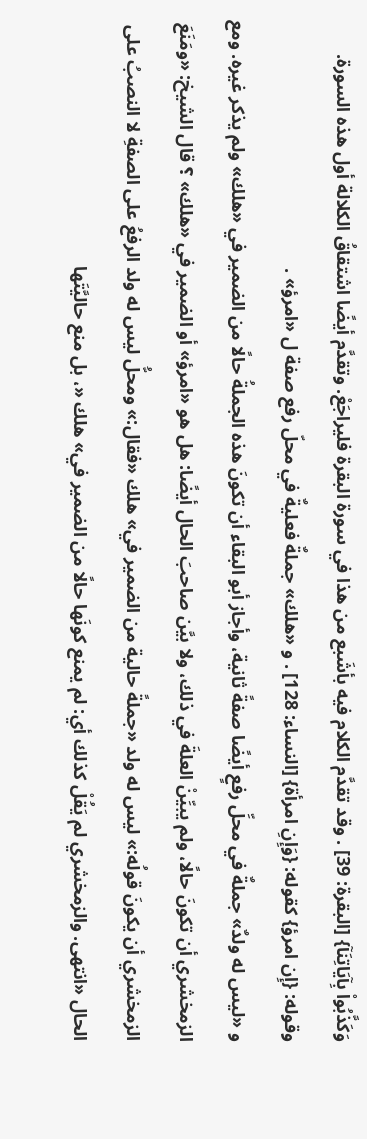وَكَذَّبُواْ بِآيَاتِنَآ} [البقرة: 39] . وقد تقدَّم الكلام فيه بأشَبع من هذا في سورة البقرة فليراجَعْ. وتقدَّم أيضًا اشتقاقُ الكلالة أول هذه السورة. وقوله: {إِن امرؤ} كقوله: {وَإِنِ امرأة} [النساء: 128] . و «هلك» جملةٌ فعليةٌ في محلّ رفع صفة ل «امرؤ» .
و «ليس له ولدٌ» جملةٌ في محلِّ رفعٍ أيضًا صفةً ثانية، وأجاز أبو البقاء أن تكونَ هذه الجملةُ حالًا من الضمير في «هلك» ولم يذكر غيره. ومع الزمخشري أن تكونَ حالًا، ولم يبيِّنْ العلةَ في ذلك، ولا بيَّن صاحبَ الحال أيضًا: هل هو «امرؤ» أو الضمير في «هلك» ؟ قال الشيخ: «ومَنَعَ الزمخشري أن يكونَ قولُه:» ليس له ولد «جملةً حالية من الضمير في» هلك «فقال:» ومحلُّ ليس له ولد الرفعُ على الصفةِ لا النصبُ على الحال «انتهى. والزمخشري لم يَقُلْ كذلك أي: لم يمنع كونَها حالًا من الضمير في» هلك «، بل منع حاليَّتَها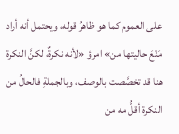على العموم كما هو ظاهرُ قوله، ويحتمل أنه أراد مَنْعَ حاليتها من» امرؤ «لأنه نكرةٌ، لكنَّ النكرة هنا قد تخصَّصت بالوصف، وبالجملةِ فالحالُ من النكرة أقلُّ مه من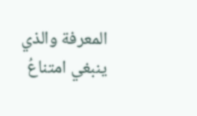المعرفة والذي ينبغي امتناعُ